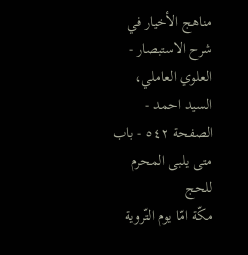مناهج الأخيار في شرح الاستبصار - العلوي العاملي، السيد احمد - الصفحة ٥٤٢ - باب متى يلبى المحرم للحج
مكّة امّا يوم التّروية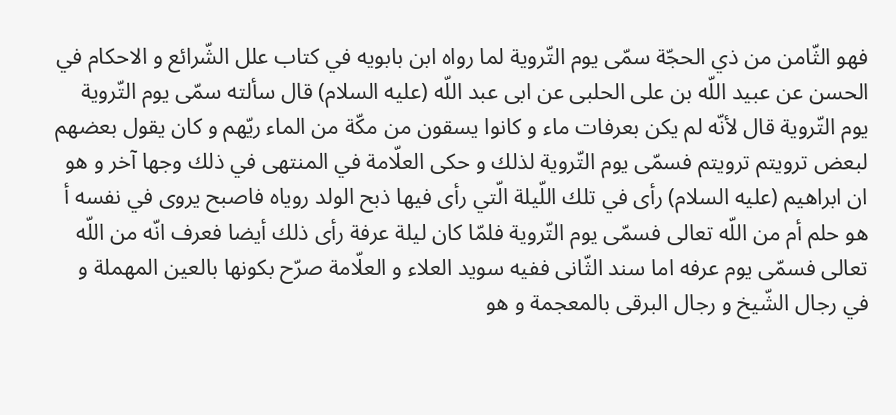فهو الثّامن من ذي الحجّة سمّى يوم التّروية لما رواه ابن بابويه في كتاب علل الشّرائع و الاحكام في الحسن عن عبيد اللّه بن على الحلبى عن ابى عبد اللّه (عليه السلام) قال سألته سمّى يوم التّروية يوم التّروية قال لأنّه لم يكن بعرفات ماء و كانوا يسقون من مكّة من الماء ريّهم و كان يقول بعضهم لبعض ترويتم ترويتم فسمّى يوم التّروية لذلك و حكى العلّامة في المنتهى في ذلك وجها آخر و هو ان ابراهيم (عليه السلام) رأى في تلك اللّيلة الّتي رأى فيها ذبح الولد روياه فاصبح يروى في نفسه أ هو حلم أم من اللّه تعالى فسمّى يوم التّروية فلمّا كان ليلة عرفة رأى ذلك أيضا فعرف انّه من اللّه تعالى فسمّى يوم عرفه اما سند الثّانى ففيه سويد العلاء و العلّامة صرّح بكونها بالعين المهملة و في رجال الشّيخ و رجال البرقى بالمعجمة و هو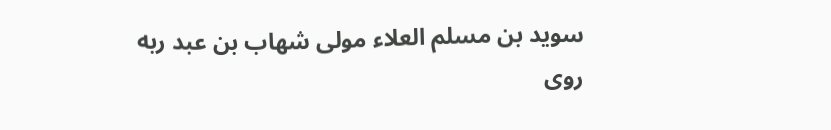سويد بن مسلم العلاء مولى شهاب بن عبد ربه روى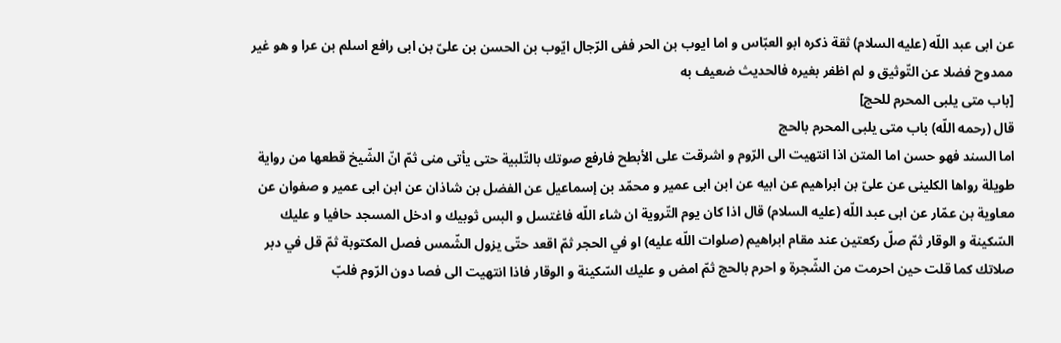عن ابى عبد اللّه (عليه السلام) ثقة ذكره ابو العبّاس و اما ايوب بن الحر ففى الرّجال ايّوب بن الحسن بن علىّ بن ابى رافع اسلم بن عرا و هو غير ممدوح فضلا عن التّوثيق و لم اظفر بغيره فالحديث ضعيف به
[باب متى يلبى المحرم للحج]
قال (رحمه اللّه) باب متى يلبى المحرم بالحج
اما السند فهو حسن اما المتن اذا انتهيت الى الرّوم و اشرقت على الأبطح فارفع صوتك بالتّلبية حتى يأتى منى ثمّ انّ الشّيخ قطعها من رواية طويلة رواها الكلينى عن علىّ بن ابراهيم عن ابيه عن ابن ابى عمير و محمّد بن إسماعيل عن الفضل بن شاذان عن ابن ابى عمير و صفوان عن معاوية بن عمّار عن ابى عبد اللّه (عليه السلام) قال اذا كان يوم التّروية ان شاء اللّه فاغتسل و البس ثوبيك و ادخل المسجد حافيا و عليك السّكينة و الوقار ثمّ صلّ ركعتين عند مقام ابراهيم (صلوات اللّه عليه) او في الحجر ثمّ اقعد حتّى يزول الشّمس فصل المكتوبة ثمّ قل في دبر صلاتك كما قلت حين احرمت من الشّجرة و احرم بالحج ثمّ امض و عليك السّكينة و الوقار فاذا انتهيت الى فصا دون الرّوم فلبّ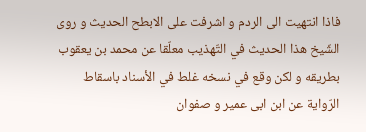فاذا انتهيت الى الردم و اشرفت على الابطح الحديث و روى الشّيخ هذا الحديث في التّهذيب معلّقا عن محمد بن يعقوب بطريقه و لكن وقع في نسخه غلط في الأسناد باسقاط الرّواية عن ابن ابى عمير و صفوان